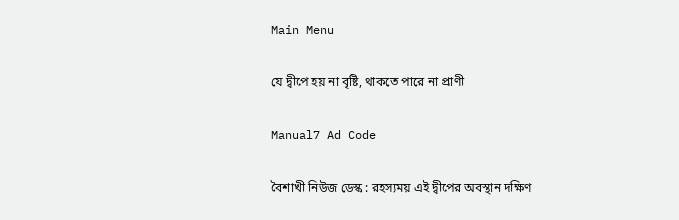Main Menu

যে দ্বীপে হয় না বৃষ্টি, থাকতে পারে না প্রাণী

Manual7 Ad Code

বৈশাখী নিউজ ডেস্ক : রহস্যময় এই দ্বীপের অবস্থান দক্ষিণ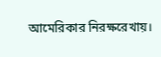আমেরিকার নিরক্ষরেখায়।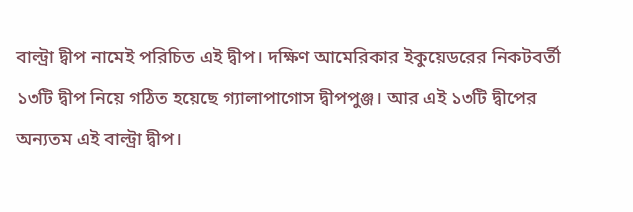বাল্ট্রা দ্বীপ নামেই পরিচিত এই দ্বীপ। দক্ষিণ আমেরিকার ইকুয়েডরের নিকটবর্তী ১৩টি দ্বীপ নিয়ে গঠিত হয়েছে গ্যালাপাগোস দ্বীপপুঞ্জ। আর এই ১৩টি দ্বীপের অন্যতম এই বাল্ট্রা দ্বীপ।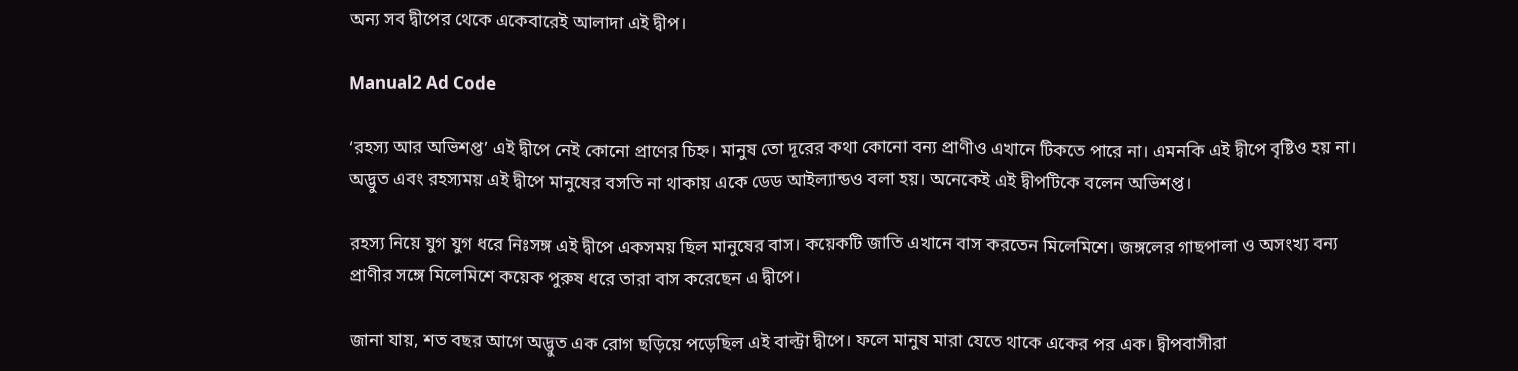অন্য সব দ্বীপের থেকে একেবারেই আলাদা এই দ্বীপ।

Manual2 Ad Code

‘রহস্য আর অভিশপ্ত’ এই দ্বীপে নেই কোনো প্রাণের চিহ্ন। মানুষ তো দূরের কথা কোনো বন্য প্রাণীও এখানে টিকতে পারে না। এমনকি এই দ্বীপে বৃষ্টিও হয় না। অদ্ভুত এবং রহস্যময় এই দ্বীপে মানুষের বসতি না থাকায় একে ডেড আইল্যান্ডও বলা হয়। অনেকেই এই দ্বীপটিকে বলেন অভিশপ্ত।

রহস্য নিয়ে যুগ যুগ ধরে নিঃসঙ্গ এই দ্বীপে একসময় ছিল মানুষের বাস। কয়েকটি জাতি এখানে বাস করতেন মিলেমিশে। জঙ্গলের গাছপালা ও অসংখ্য বন্য প্রাণীর সঙ্গে মিলেমিশে কয়েক পুরুষ ধরে তারা বাস করেছেন এ দ্বীপে।

জানা যায়, শত বছর আগে অদ্ভুত এক রোগ ছড়িয়ে পড়েছিল এই বাল্ট্রা দ্বীপে। ফলে মানুষ মারা যেতে থাকে একের পর এক। দ্বীপবাসীরা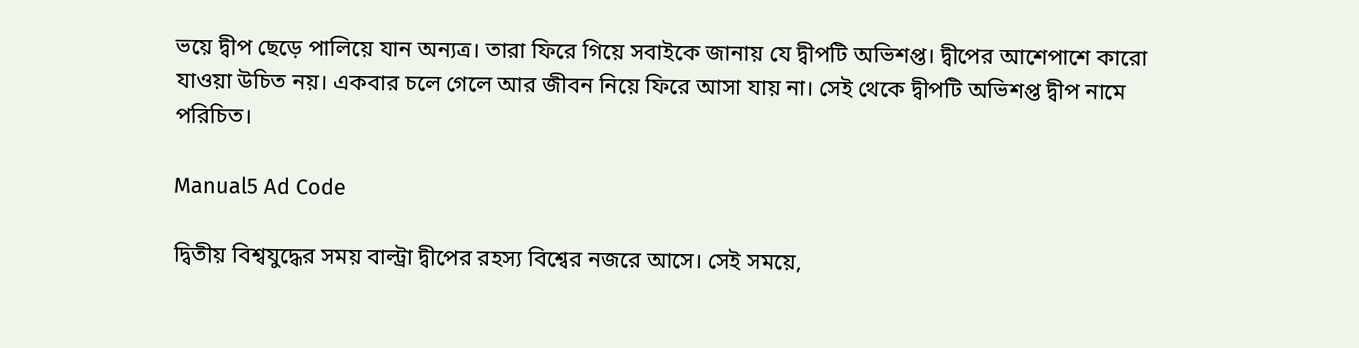ভয়ে দ্বীপ ছেড়ে পালিয়ে যান অন্যত্র। তারা ফিরে গিয়ে সবাইকে জানায় যে দ্বীপটি অভিশপ্ত। দ্বীপের আশেপাশে কারো যাওয়া উচিত নয়। একবার চলে গেলে আর জীবন নিয়ে ফিরে আসা যায় না। সেই থেকে দ্বীপটি অভিশপ্ত দ্বীপ নামে পরিচিত।

Manual5 Ad Code

দ্বিতীয় বিশ্বযুদ্ধের সময় বাল্ট্রা দ্বীপের রহস্য বিশ্বের নজরে আসে। সেই সময়ে,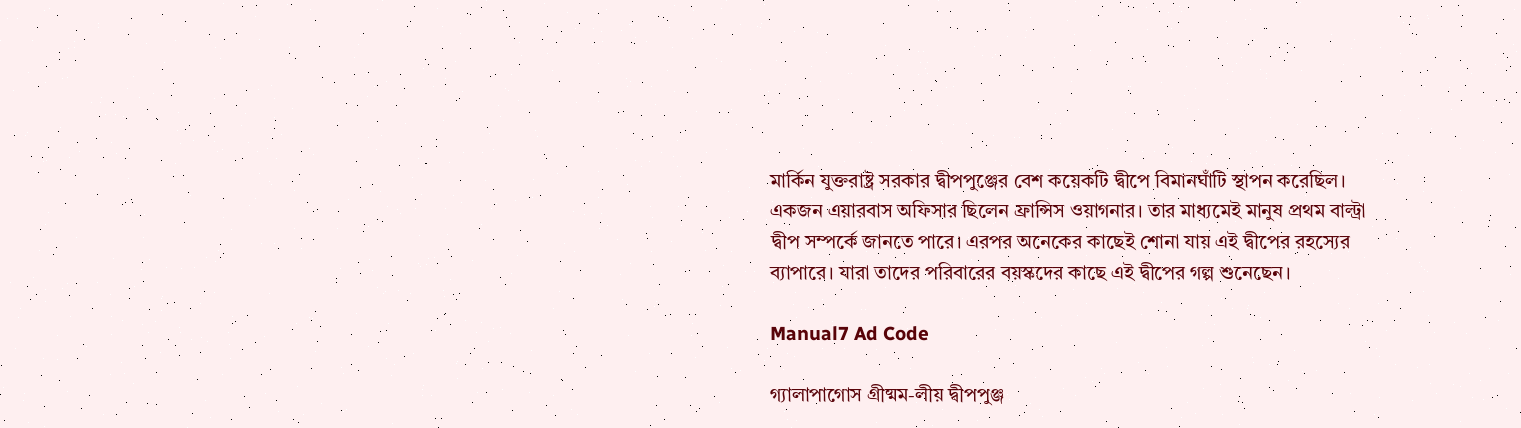মার্কিন যুক্তরাষ্ট্র সরকার দ্বীপপুঞ্জের বেশ কয়েকটি দ্বীপে বিমানঘাঁটি স্থাপন করেছিল। একজন এয়ারবাস অফিসার ছিলেন ফ্রান্সিস ওয়াগনার। তার মাধ্যমেই মানুষ প্রথম বাল্ট্রা দ্বীপ সম্পর্কে জানতে পারে। এরপর অনেকের কাছেই শোনা যায় এই দ্বীপের রহস্যের ব্যাপারে। যারা তাদের পরিবারের বয়স্কদের কাছে এই দ্বীপের গল্প শুনেছেন।

Manual7 Ad Code

গ্যালাপাগোস গ্রীষ্মম-লীয় দ্বীপপুঞ্জ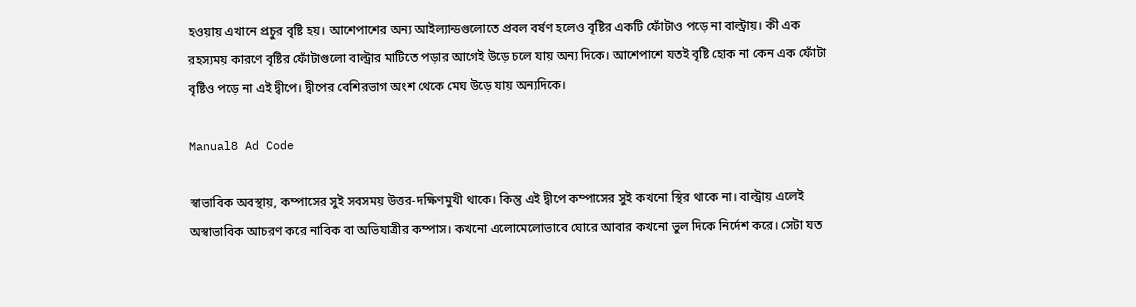হওয়ায় এখানে প্রচুর বৃষ্টি হয়। আশেপাশের অন্য আইল্যান্ডগুলোতে প্রবল বর্ষণ হলেও বৃষ্টির একটি ফোঁটাও পড়ে না বাল্ট্রায়। কী এক রহস্যময় কারণে বৃষ্টির ফোঁটাগুলো বাল্ট্রার মাটিতে পড়ার আগেই উড়ে চলে যায় অন্য দিকে। আশেপাশে যতই বৃষ্টি হোক না কেন এক ফোঁটা বৃষ্টিও পড়ে না এই দ্বীপে। দ্বীপের বেশিরভাগ অংশ থেকে মেঘ উড়ে যায় অন্যদিকে।

Manual8 Ad Code

স্বাভাবিক অবস্থায়, কম্পাসের সুই সবসময় উত্তর-দক্ষিণমুখী থাকে। কিন্তু এই দ্বীপে কম্পাসের সুই কখনো স্থির থাকে না। বাল্ট্রায় এলেই অস্বাভাবিক আচরণ করে নাবিক বা অভিযাত্রীর কম্পাস। কখনো এলোমেলোভাবে ঘোরে আবার কখনো ভুল দিকে নির্দেশ করে। সেটা যত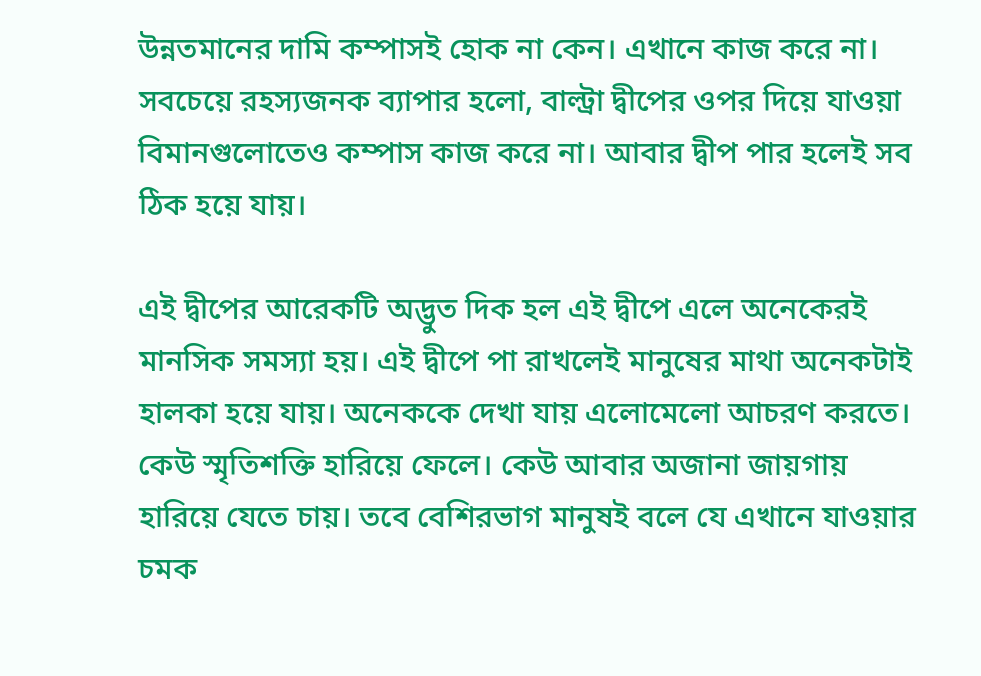উন্নতমানের দামি কম্পাসই হোক না কেন। এখানে কাজ করে না। সবচেয়ে রহস্যজনক ব্যাপার হলো, বাল্ট্রা দ্বীপের ওপর দিয়ে যাওয়া বিমানগুলোতেও কম্পাস কাজ করে না। আবার দ্বীপ পার হলেই সব ঠিক হয়ে যায়।

এই দ্বীপের আরেকটি অদ্ভুত দিক হল এই দ্বীপে এলে অনেকেরই মানসিক সমস্যা হয়। এই দ্বীপে পা রাখলেই মানুষের মাথা অনেকটাই হালকা হয়ে যায়। অনেককে দেখা যায় এলোমেলো আচরণ করতে। কেউ স্মৃতিশক্তি হারিয়ে ফেলে। কেউ আবার অজানা জায়গায় হারিয়ে যেতে চায়। তবে বেশিরভাগ মানুষই বলে যে এখানে যাওয়ার চমক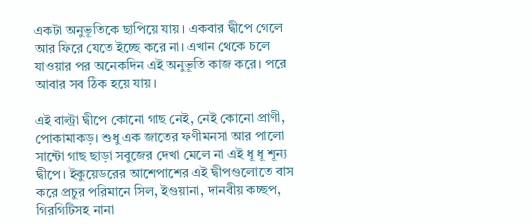একটা অনুভূতিকে ছাপিয়ে যায়। একবার দ্বীপে গেলে আর ফিরে যেতে ইচ্ছে করে না। এখান থেকে চলে যাওয়ার পর অনেকদিন এই অনুভূতি কাজ করে। পরে আবার সব ঠিক হয়ে যায়।

এই বাল্ট্রা দ্বীপে কোনো গাছ নেই, নেই কোনো প্রাণী, পোকামাকড়। শুধু এক জাতের ফণীমনসা আর পালো সান্টো গাছ ছাড়া সবুজের দেখা মেলে না এই ধূ ধূ শূন্য দ্বীপে। ইকুয়েডরের আশেপাশের এই দ্বীপগুলোতে বাস করে প্রচুর পরিমানে সিল, ইগুয়ানা, দানবীয় কচ্ছপ, গিরগিটিসহ নানা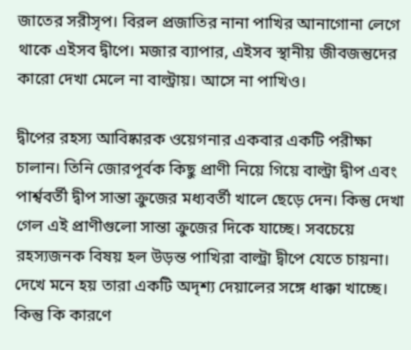জাতের সরীসৃপ। বিরল প্রজাতির নানা পাখির আনাগোনা লেগে থাকে এইসব দ্বীপে। মজার ব্যাপার, এইসব স্থানীয় জীবজন্তুদের কারো দেখা মেলে না বাল্ট্রায়। আসে না পাখিও।

দ্বীপের রহস্য আবিষ্কারক ওয়েগনার একবার একটি পরীক্ষা চালান। তিনি জোরপূর্বক কিছু প্রাণী নিয়ে গিয়ে বাল্ট্রা দ্বীপ এবং পার্শ্ববর্তী দ্বীপ সান্তা ক্রুজের মধ্যবর্তী খালে ছেড়ে দেন। কিন্তু দেখা গেল এই প্রাণীগুলো সান্তা ক্রুজের দিকে যাচ্ছে। সবচেয়ে রহস্যজনক বিষয় হল উড়ন্ত পাখিরা বাল্ট্রা দ্বীপে যেতে চায়না। দেখে মনে হয় তারা একটি অদৃশ্য দেয়ালের সঙ্গে ধাক্কা খাচ্ছে। কিন্তু কি কারণে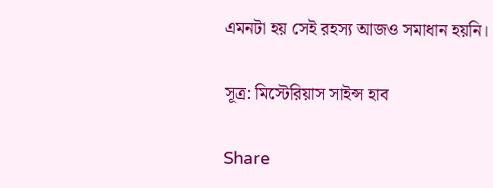এমনটা হয় সেই রহস্য আজও সমাধান হয়নি।

সূত্র: মিস্টেরিয়াস সাইন্স হাব

Share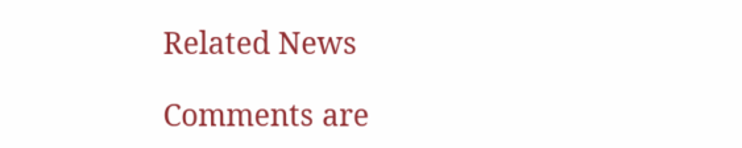Related News

Comments are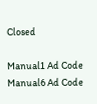Closed

Manual1 Ad Code
Manual6 Ad Code